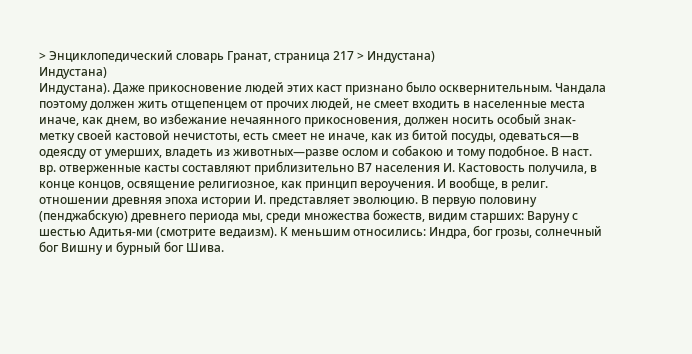> Энциклопедический словарь Гранат, страница 217 > Индустана)
Индустана)
Индустана). Даже прикосновение людей этих каст признано было осквернительным. Чандала поэтому должен жить отщепенцем от прочих людей, не смеет входить в населенные места иначе, как днем, во избежание нечаянного прикосновения, должен носить особый знак-метку своей кастовой нечистоты, есть смеет не иначе, как из битой посуды, одеваться—в одеясду от умерших, владеть из животных—разве ослом и собакою и тому подобное. В наст. вр. отверженные касты составляют приблизительно В7 населения И. Кастовость получила, в конце концов, освящение религиозное, как принцип вероучения. И вообще, в религ. отношении древняя эпоха истории И. представляет эволюцию. В первую половину (пенджабскую) древнего периода мы, среди множества божеств, видим старших: Варуну с шестью Адитья-ми (смотрите ведаизм). К меньшим относились: Индра, бог грозы, солнечный бог Вишну и бурный бог Шива.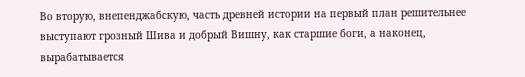Во вторую, внепенджабскую, часть древней истории на первый план решительнее выступают грозный Шива и добрый Вишну, как старшие боги, а наконец, вырабатывается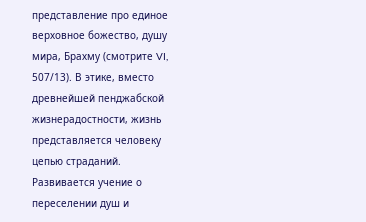представление про единое верховное божество, душу мира, Брахму (смотрите VI, 507/13). В этике, вместо древнейшей пенджабской жизнерадостности, жизнь представляется человеку цепью страданий. Развивается учение о переселении душ и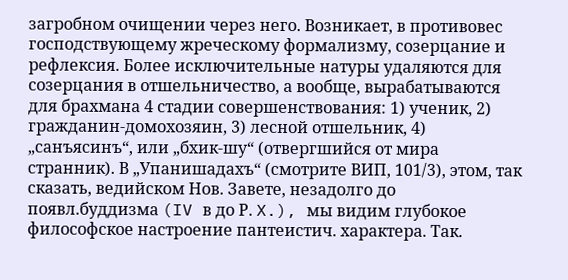загробном очищении через него. Возникает, в противовес господствующему жреческому формализму, созерцание и рефлексия. Более исключительные натуры удаляются для созерцания в отшельничество, а вообще, вырабатываются для брахмана 4 стадии совершенствования: 1) ученик, 2) гражданин-домохозяин, 3) лесной отшельник, 4) „санъясинъ“, или „бхик-шу“ (отвергшийся от мира странник). В „Упанишадахъ“ (смотрите ВИП, 101/3), этом, так сказать, ведийском Нов. Завете, незадолго до появл.буддизма (IV в до Р. X.), мы видим глубокое философское настроение пантеистич. характера. Так.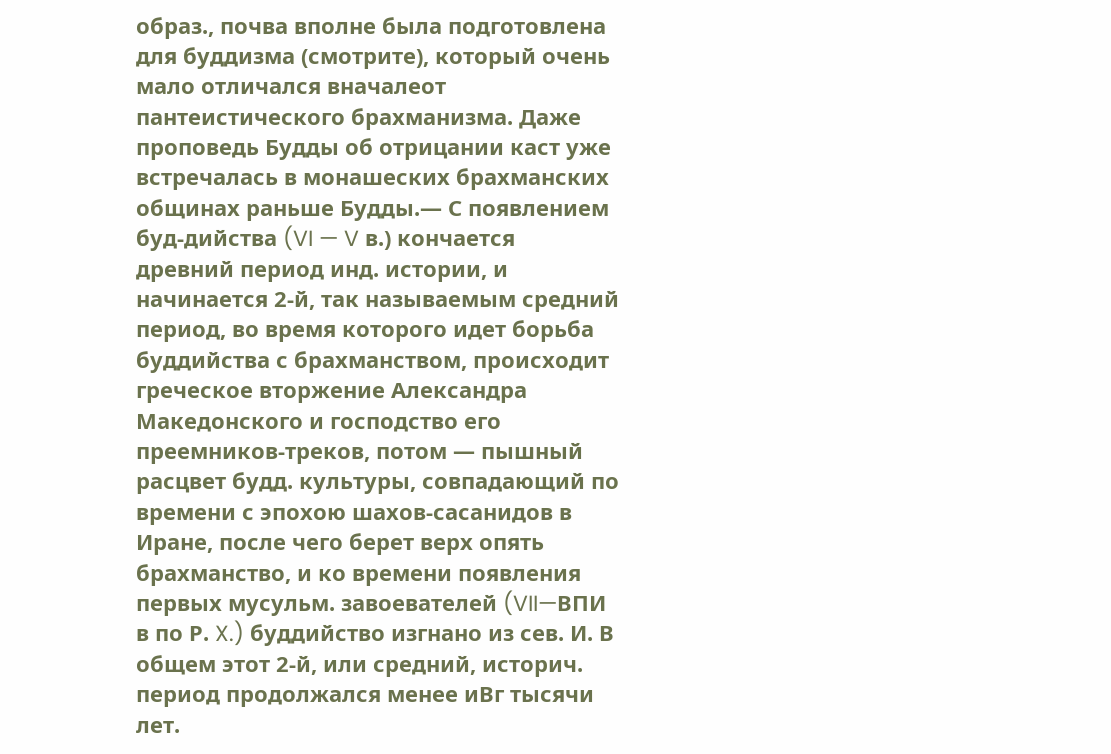образ., почва вполне была подготовлена для буддизма (смотрите), который очень мало отличался вначалеот пантеистического брахманизма. Даже проповедь Будды об отрицании каст уже встречалась в монашеских брахманских общинах раньше Будды.— С появлением буд-дийства (VI — V в.) кончается древний период инд. истории, и начинается 2-й, так называемым средний период, во время которого идет борьба буддийства с брахманством, происходит греческое вторжение Александра Македонского и господство его преемников-треков, потом — пышный расцвет будд. культуры, совпадающий по времени с эпохою шахов-сасанидов в Иране, после чего берет верх опять брахманство, и ко времени появления первых мусульм. завоевателей (VII—ВПИ в по Р. X.) буддийство изгнано из сев. И. В общем этот 2-й, или средний, историч. период продолжался менее иВг тысячи лет.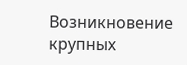Возникновение крупных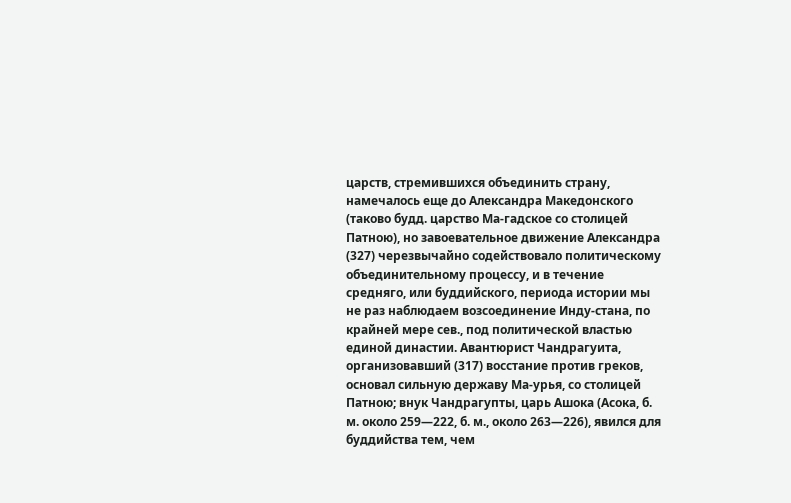царств, стремившихся объединить страну, намечалось еще до Александра Македонского (таково будд. царство Ма-гадское со столицей Патною), но завоевательное движение Александра (327) черезвычайно содействовало политическому объединительному процессу, и в течение средняго, или буддийского, периода истории мы не раз наблюдаем возсоединение Инду-стана, по крайней мере сев., под политической властью единой династии. Авантюрист Чандрагуита, организовавший (317) восстание против греков, основал сильную державу Ма-урья, со столицей Патною; внук Чандрагупты, царь Ашока (Асока, б. м. около 259—222, б. м., около 263—226), явился для буддийства тем, чем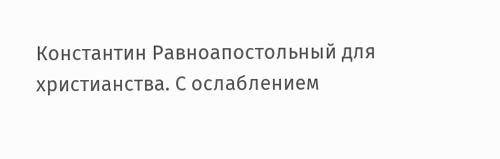Константин Равноапостольный для христианства. С ослаблением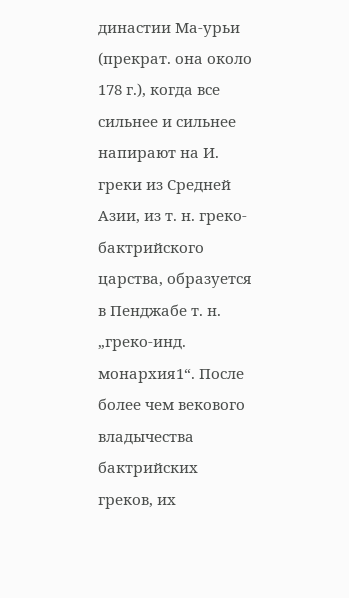династии Ма-урьи (прекрат. она около 178 г.), когда все сильнее и сильнее напирают на И. греки из Средней Азии, из т. н. греко-бактрийского царства, образуется в Пенджабе т. н. „греко-инд. монархия1“. После более чем векового владычества бактрийских греков, их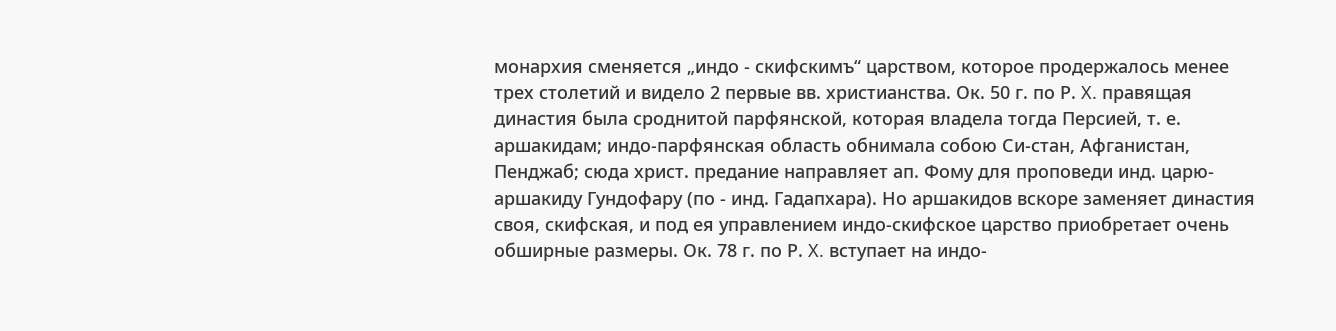монархия сменяется „индо - скифскимъ“ царством, которое продержалось менее трех столетий и видело 2 первые вв. христианства. Ок. 50 г. по Р. X. правящая династия была сроднитой парфянской, которая владела тогда Персией, т. е. аршакидам; индо-парфянская область обнимала собою Си-стан, Афганистан, Пенджаб; сюда христ. предание направляет ап. Фому для проповеди инд. царю-аршакиду Гундофару (по - инд. Гадапхара). Но аршакидов вскоре заменяет династия своя, скифская, и под ея управлением индо-скифское царство приобретает очень обширные размеры. Ок. 78 г. по Р. X. вступает на индо-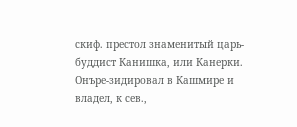скиф. престол знаменитый царь-буддист Канишка, или Канерки. Онъре-зидировал в Кашмире и владел, к сев.,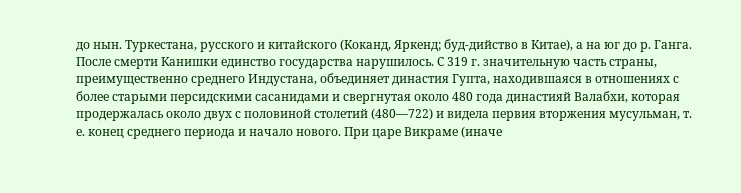до нын. Туркестана, русского и китайского (Коканд, Яркенд; буд-дийство в Китае), а на юг до р. Ганга. После смерти Канишки единство государства нарушилось. С 319 г. значительную часть страны, преимущественно среднего Индустана, объединяет династия Гупта, находившаяся в отношениях с более старыми персидскими сасанидами и свергнутая около 480 года династияй Валабхи, которая продержалась около двух с половиной столетий (480—722) и видела первия вторжения мусульман, т. е. конец среднего периода и начало нового. При царе Викраме (иначе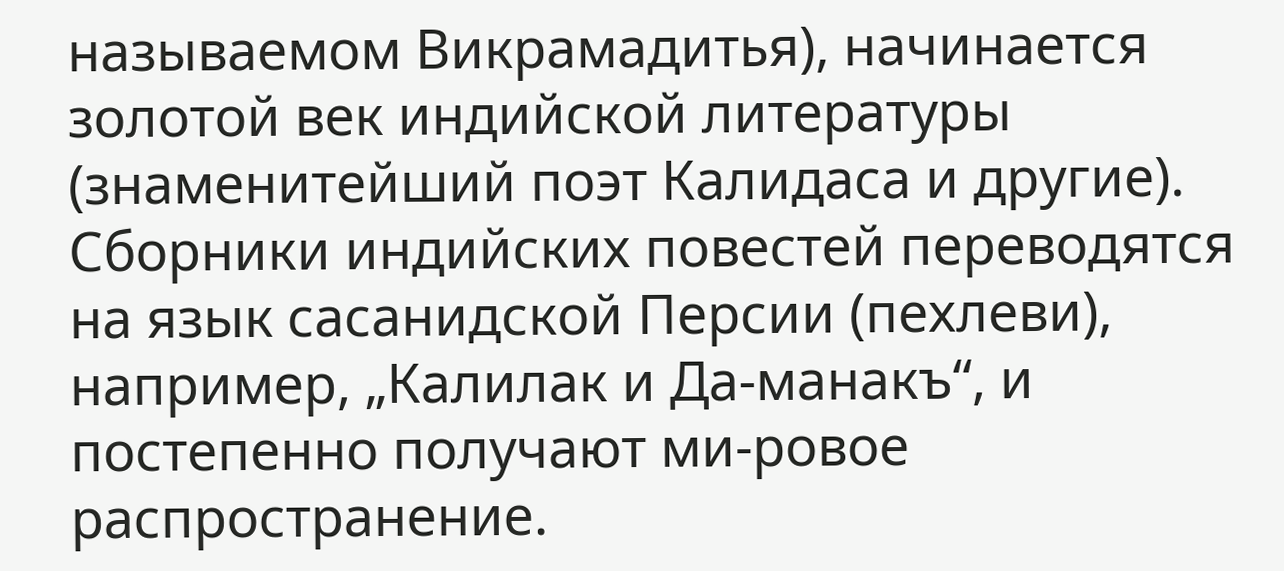называемом Викрамадитья), начинается золотой век индийской литературы (знаменитейший поэт Калидаса и другие). Сборники индийских повестей переводятся на язык сасанидской Персии (пехлеви), например, „Калилак и Да-манакъ“, и постепенно получают ми-ровое распространение.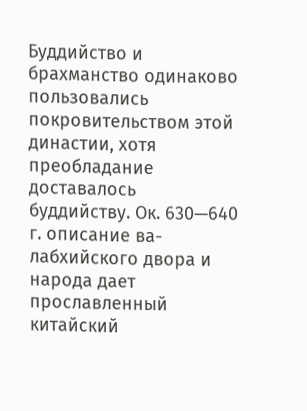Буддийство и брахманство одинаково пользовались покровительством этой династии, хотя преобладание доставалось буддийству. Ок. 630—640 г. описание ва-лабхийского двора и народа дает прославленный китайский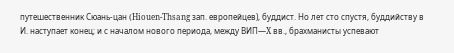путешественник Сюань-цан (Hiouen-Thsang зап. европейцев), буддист. Но лет сто спустя, буддийству в И. наступает конец; и с началом нового периода, между ВИП—X вв., брахманисты успевают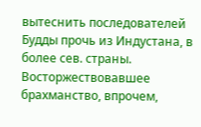вытеснить последователей Будды прочь из Индустана, в более сев. страны. Восторжествовавшее брахманство, впрочем,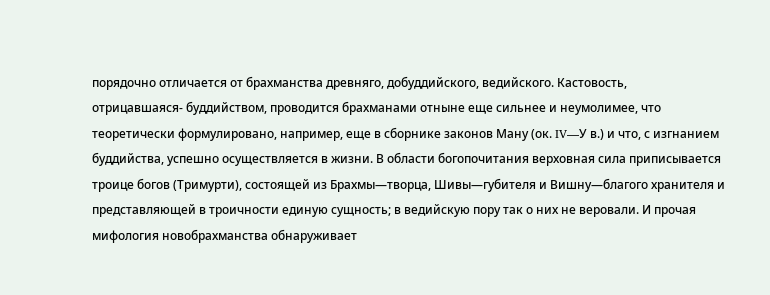порядочно отличается от брахманства древняго, добуддийского, ведийского. Кастовость,
отрицавшаяся- буддийством, проводится брахманами отныне еще сильнее и неумолимее, что теоретически формулировано, например, еще в сборнике законов Ману (ок. IV—У в.) и что, с изгнанием буддийства, успешно осуществляется в жизни. В области богопочитания верховная сила приписывается троице богов (Тримурти), состоящей из Брахмы—творца, Шивы—губителя и Вишну—благого хранителя и представляющей в троичности единую сущность; в ведийскую пору так о них не веровали. И прочая мифология новобрахманства обнаруживает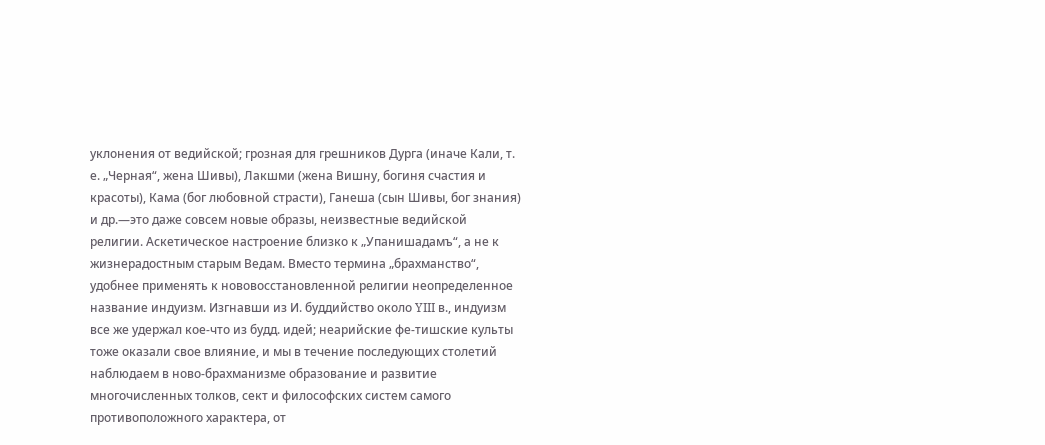уклонения от ведийской; грозная для грешников Дурга (иначе Кали, т. е. „Черная“, жена Шивы), Лакшми (жена Вишну, богиня счастия и красоты), Кама (бог любовной страсти), Ганеша (сын Шивы, бог знания) и др.—это даже совсем новые образы, неизвестные ведийской религии. Аскетическое настроение близко к „Упанишадамъ“, а не к жизнерадостным старым Ведам. Вместо термина „брахманство“, удобнее применять к нововосстановленной религии неопределенное название индуизм. Изгнавши из И. буддийство около YIII в., индуизм все же удержал кое-что из будд. идей; неарийские фе-тишские культы тоже оказали свое влияние, и мы в течение последующих столетий наблюдаем в ново-брахманизме образование и развитие многочисленных толков, сект и философских систем самого противоположного характера, от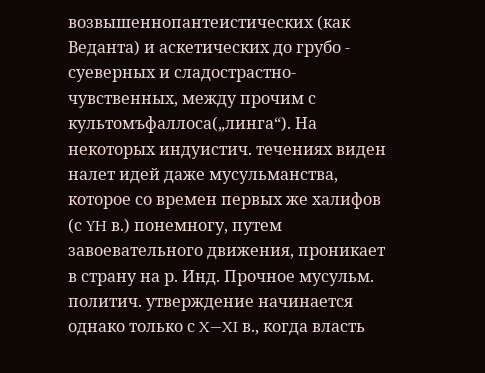возвышеннопантеистических (как Веданта) и аскетических до грубо - суеверных и сладострастно-чувственных, между прочим с культомъфаллоса(„линга“). На некоторых индуистич. течениях виден налет идей даже мусульманства, которое со времен первых же халифов (с YH в.) понемногу, путем завоевательного движения, проникает в страну на р. Инд. Прочное мусульм. политич. утверждение начинается однако только с X—XI в., когда власть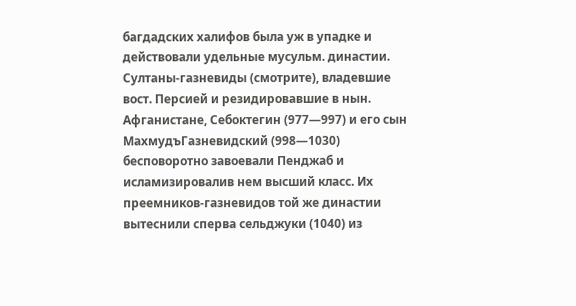багдадских халифов была уж в упадке и действовали удельные мусульм. династии. Султаны-газневиды (смотрите), владевшие вост. Персией и резидировавшие в нын. Афганистане, Себоктегин (977—997) и его сын МахмудъГазневидский (998—1030) бесповоротно завоевали Пенджаб и исламизировалив нем высший класс. Их преемников-газневидов той же династии вытеснили сперва сельджуки (1040) из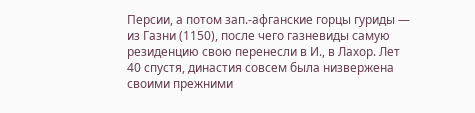Персии, а потом зап.-афганские горцы гуриды — из Газни (1150), после чего газневиды самую резиденцию свою перенесли в И., в Лахор. Лет 40 спустя, династия совсем была низвержена своими прежними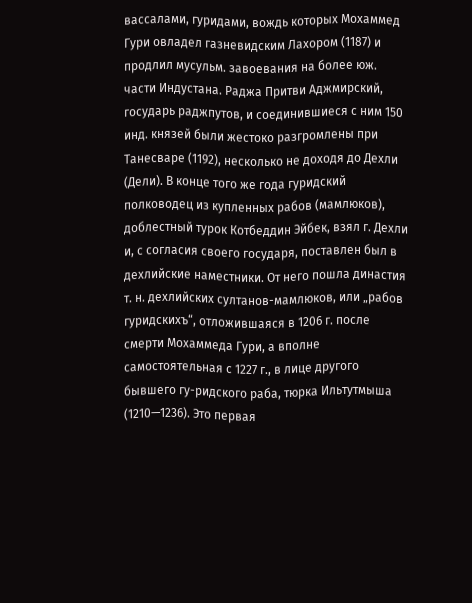вассалами, гуридами, вождь которых Мохаммед Гури овладел газневидским Лахором (1187) и продлил мусульм. завоевания на более юж. части Индустана. Раджа Притви Аджмирский, государь раджпутов, и соединившиеся с ним 150 инд. князей были жестоко разгромлены при Танесваре (1192), несколько не доходя до Дехли (Дели). В конце того же года гуридский полководец из купленных рабов (мамлюков), доблестный турок Котбеддин Эйбек, взял г. Дехли и, с согласия своего государя, поставлен был в дехлийские наместники. От него пошла династия т. н. дехлийских султанов-мамлюков, или „рабов гуридскихъ“, отложившаяся в 1206 г. после смерти Мохаммеда Гури, а вполне самостоятельная с 1227 г., в лице другого бывшего гу-ридского раба, тюрка Ильтутмыша (1210—1236). Это первая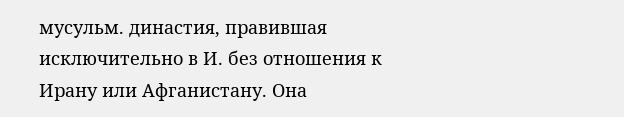мусульм. династия, правившая исключительно в И. без отношения к Ирану или Афганистану. Она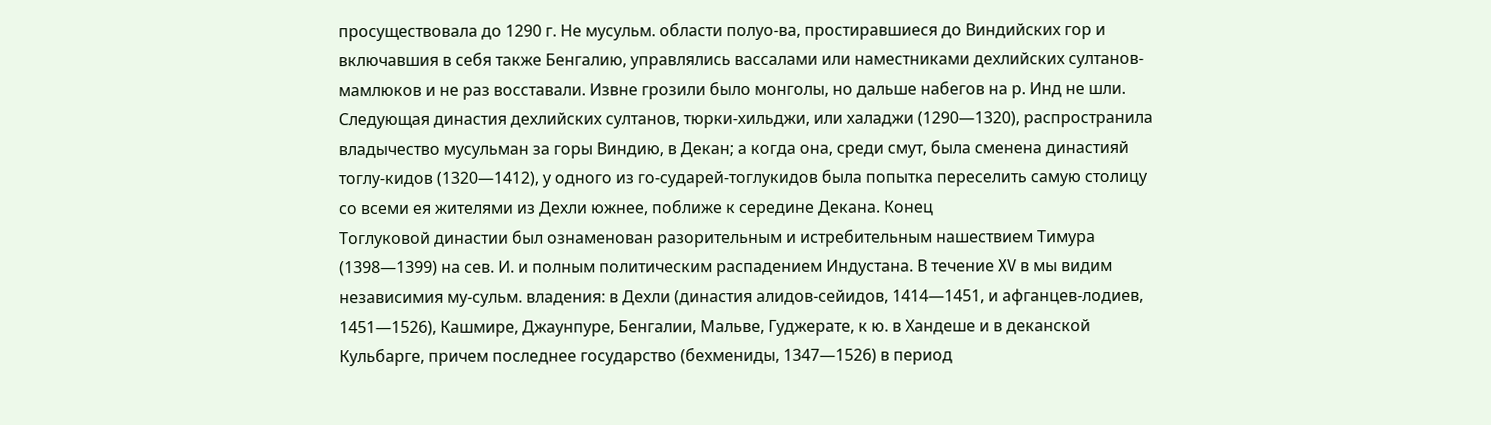просуществовала до 1290 г. Не мусульм. области полуо-ва, простиравшиеся до Виндийских гор и включавшия в себя также Бенгалию, управлялись вассалами или наместниками дехлийских султанов-мамлюков и не раз восставали. Извне грозили было монголы, но дальше набегов на р. Инд не шли. Следующая династия дехлийских султанов, тюрки-хильджи, или халаджи (1290—1320), распространила владычество мусульман за горы Виндию, в Декан; а когда она, среди смут, была сменена династияй тоглу-кидов (1320—1412), у одного из го-сударей-тоглукидов была попытка переселить самую столицу со всеми ея жителями из Дехли южнее, поближе к середине Декана. Конец
Тоглуковой династии был ознаменован разорительным и истребительным нашествием Тимура (1398—1399) на сев. И. и полным политическим распадением Индустана. В течение XV в мы видим независимия му-сульм. владения: в Дехли (династия алидов-сейидов, 1414—1451, и афганцев-лодиев, 1451—1526), Кашмире, Джаунпуре, Бенгалии, Мальве, Гуджерате, к ю. в Хандеше и в деканской Кульбарге, причем последнее государство (бехмениды, 1347—1526) в период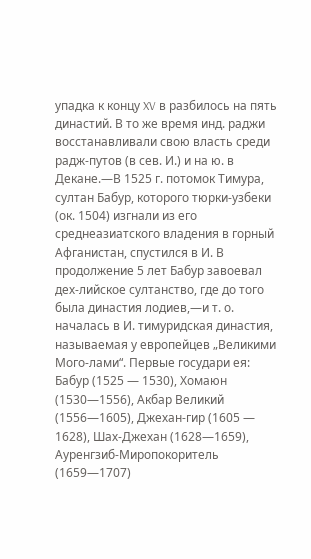упадка к концу XV в разбилось на пять династий. В то же время инд. раджи восстанавливали свою власть среди радж-путов (в сев. И.) и на ю. в Декане.—В 1525 г. потомок Тимура, султан Бабур, которого тюрки-узбеки (ок. 1504) изгнали из его среднеазиатского владения в горный Афганистан, спустился в И. В продолжение 5 лет Бабур завоевал дех-лийское султанство, где до того была династия лодиев,—и т. о. началась в И. тимуридская династия, называемая у европейцев „Великими Мого-лами“. Первые государи ея: Бабур (1525 — 1530), Хомаюн (1530—1556), Акбар Великий (1556—1605), Джехан-гир (1605 — 1628), Шах-Джехан (1628—1659), Ауренгзиб-Миропокоритель (1659—1707)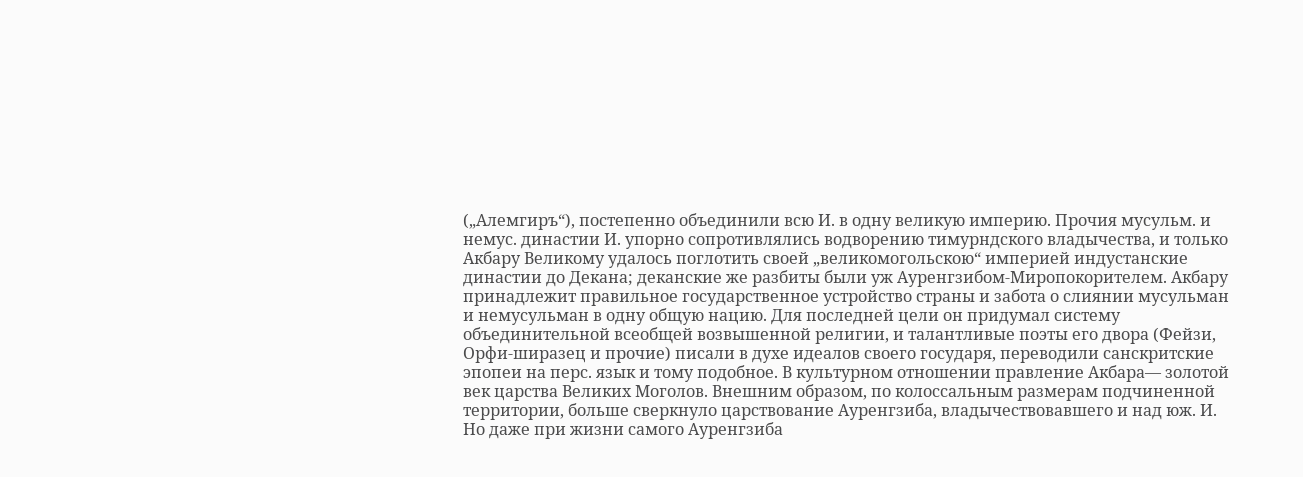(„Алемгиръ“), постепенно объединили всю И. в одну великую империю. Прочия мусульм. и немус. династии И. упорно сопротивлялись водворению тимурндского владычества, и только Акбару Великому удалось поглотить своей „великомогольскою“ империей индустанские династии до Декана; деканские же разбиты были уж Ауренгзибом-Миропокорителем. Акбару принадлежит правильное государственное устройство страны и забота о слиянии мусульман и немусульман в одну общую нацию. Для последней цели он придумал систему объединительной всеобщей возвышенной религии, и талантливые поэты его двора (Фейзи, Орфи-ширазец и прочие) писали в духе идеалов своего государя, переводили санскритские эпопеи на перс. язык и тому подобное. В культурном отношении правление Акбара— золотой век царства Великих Моголов. Внешним образом, по колоссальным размерам подчиненной территории, больше сверкнуло царствование Ауренгзиба, владычествовавшего и над юж. И. Но даже при жизни самого Ауренгзиба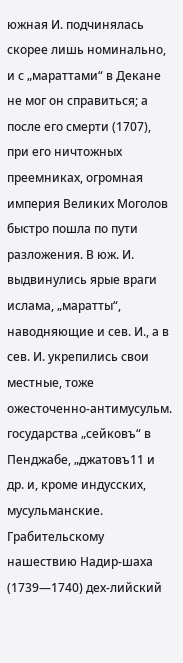южная И. подчинялась скорее лишь номинально, и с „мараттами“ в Декане не мог он справиться; а после его смерти (1707), при его ничтожных преемниках, огромная империя Великих Моголов быстро пошла по пути разложения. В юж. И. выдвинулись ярые враги ислама, „маратты“, наводняющие и сев. И., а в сев. И. укрепились свои местные, тоже ожесточенно-антимусульм. государства „сейковъ“ в Пенджабе, „джатовъ11 и др. и, кроме индусских, мусульманские. Грабительскому нашествию Надир-шаха (1739—1740) дех-лийский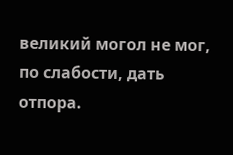великий могол не мог, по слабости, дать отпора.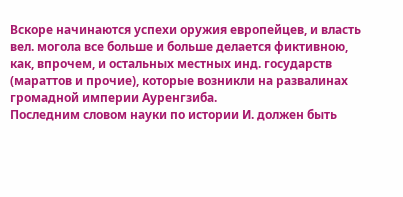Вскоре начинаются успехи оружия европейцев, и власть вел. могола все больше и больше делается фиктивною, как, впрочем, и остальных местных инд. государств (мараттов и прочие), которые возникли на развалинах громадной империи Ауренгзиба.
Последним словом науки по истории И. должен быть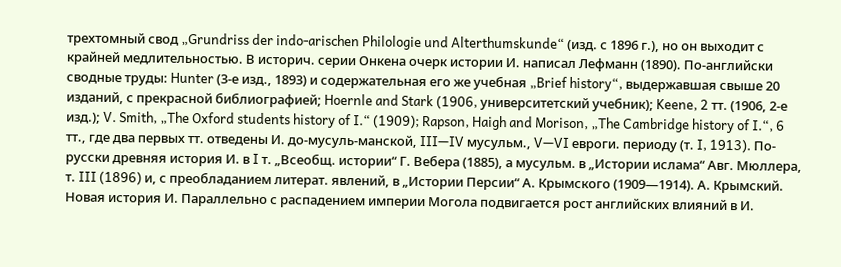трехтомный свод „Grundriss der indo-arischen Philologie und Alterthumskunde“ (изд. с 1896 г.), но он выходит с крайней медлительностью. В историч. серии Онкена очерк истории И. написал Лефманн (1890). По-английски сводные труды: Hunter (3-е изд., 1893) и содержательная его же учебная „Brief history“, выдержавшая свыше 20 изданий, с прекрасной библиографией; Hoernle and Stark (1906, университетский учебник); Keene, 2 тт. (1906, 2-е изд.); V. Smith, „The Oxford students history of I.“ (1909); Rapson, Haigh and Morison, „The Cambridge history of I.“, 6 тт., где два первых тт. отведены И. до-мусуль-манской, III—IV мусульм., V—VI евроги. периоду (т. I, 1913). По-русски древняя история И. в I т. „Всеобщ. истории“ Г. Вебера (1885), а мусульм. в „Истории ислама“ Авг. Мюллера, т. III (1896) и, с преобладанием литерат. явлений, в „Истории Персии“ А. Крымского (1909—1914). А. Крымский.
Новая история И. Параллельно с распадением империи Могола подвигается рост английских влияний в И.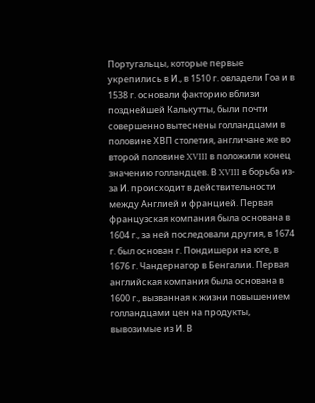Португальцы, которые первые укрепились в И., в 1510 г. овладели Гоа и в 1538 г. основали факторию вблизи позднейшей Калькутты, были почти совершенно вытеснены голландцами в половине ХВП столетия, англичане же во второй половине XVIII в положили конец значению голландцев. В XVIII в борьба из-за И. происходит в действительности между Англией и францией. Первая французская компания была основана в 1604 г., за ней последовали другия, в 1674 г. был основан г. Пондишери на юге, в 1676 г. Чандернагор в Бенгалии. Первая английская компания была основана в 1600 г., вызванная к жизни повышением голландцами цен на продукты, вывозимые из И. В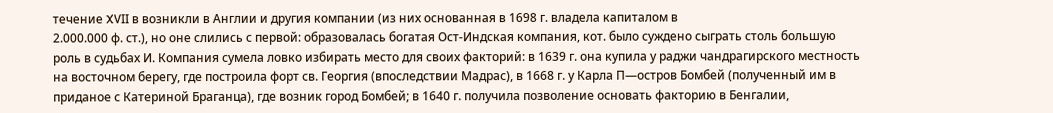течение XVII в возникли в Англии и другия компании (из них основанная в 1698 г. владела капиталом в
2.000.000 ф. ст.), но оне слились с первой: образовалась богатая Ост-Индская компания, кот. было суждено сыграть столь большую роль в судьбах И. Компания сумела ловко избирать место для своих факторий: в 1639 г. она купила у раджи чандрагирского местность на восточном берегу, где построила форт св. Георгия (впоследствии Мадрас), в 1668 г. у Карла П—остров Бомбей (полученный им в приданое с Катериной Браганца), где возник город Бомбей; в 1640 г. получила позволение основать факторию в Бенгалии,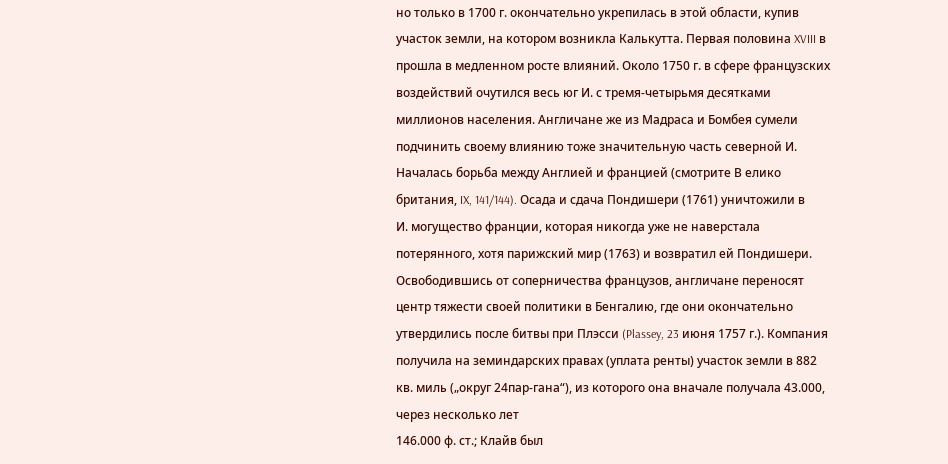но только в 1700 г. окончательно укрепилась в этой области, купив участок земли, на котором возникла Калькутта. Первая половина XVIII в прошла в медленном росте влияний. Около 1750 г. в сфере французских воздействий очутился весь юг И. с тремя-четырьмя десятками миллионов населения. Англичане же из Мадраса и Бомбея сумели подчинить своему влиянию тоже значительную часть северной И. Началась борьба между Англией и францией (смотрите В елико британия, IX, 141/144). Осада и сдача Пондишери (1761) уничтожили в И. могущество франции, которая никогда уже не наверстала потерянного, хотя парижский мир (1763) и возвратил ей Пондишери. Освободившись от соперничества французов, англичане переносят центр тяжести своей политики в Бенгалию, где они окончательно утвердились после битвы при Плэсси (Plassey, 23 июня 1757 г.). Компания получила на земиндарских правах (уплата ренты) участок земли в 882 кв. миль („округ 24пар-гана“), из которого она вначале получала 43.000, через несколько лет
146.000 ф. ст.; Клайв был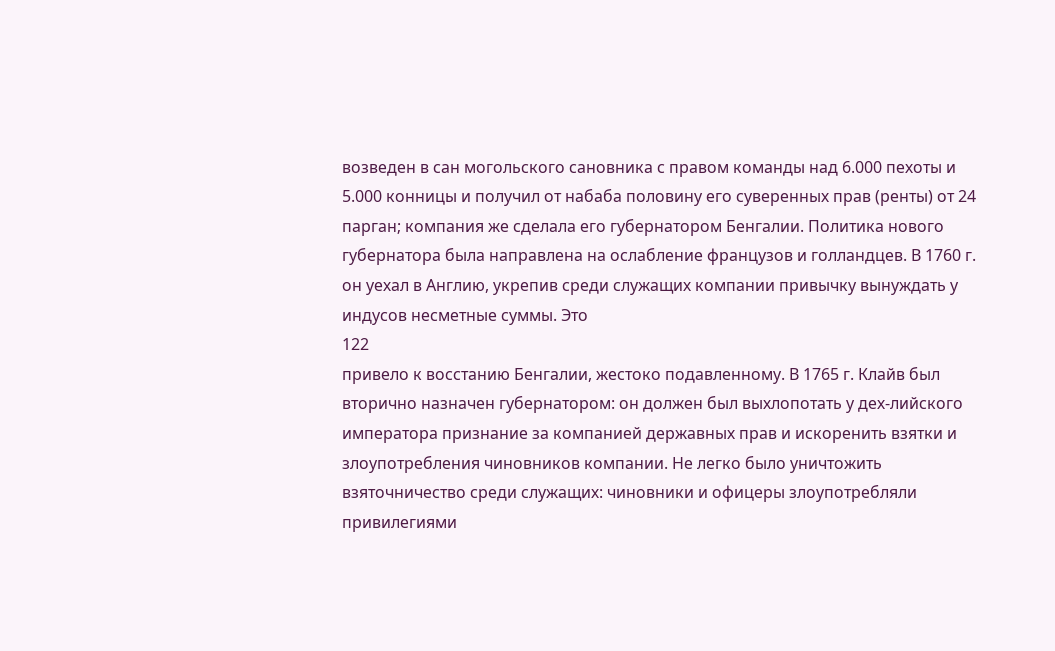возведен в сан могольского сановника с правом команды над 6.000 пехоты и 5.000 конницы и получил от набаба половину его суверенных прав (ренты) от 24 парган; компания же сделала его губернатором Бенгалии. Политика нового губернатора была направлена на ослабление французов и голландцев. В 1760 г. он уехал в Англию, укрепив среди служащих компании привычку вынуждать у индусов несметные суммы. Это
122
привело к восстанию Бенгалии, жестоко подавленному. В 1765 г. Клайв был вторично назначен губернатором: он должен был выхлопотать у дех-лийского императора признание за компанией державных прав и искоренить взятки и злоупотребления чиновников компании. Не легко было уничтожить взяточничество среди служащих: чиновники и офицеры злоупотребляли привилегиями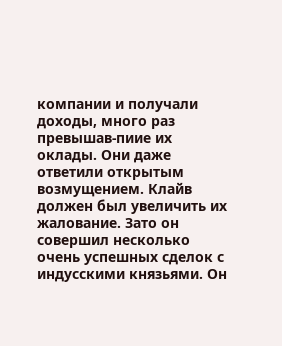компании и получали доходы, много раз превышав-пиие их оклады. Они даже ответили открытым возмущением. Клайв должен был увеличить их жалование. Зато он совершил несколько очень успешных сделок с индусскими князьями. Он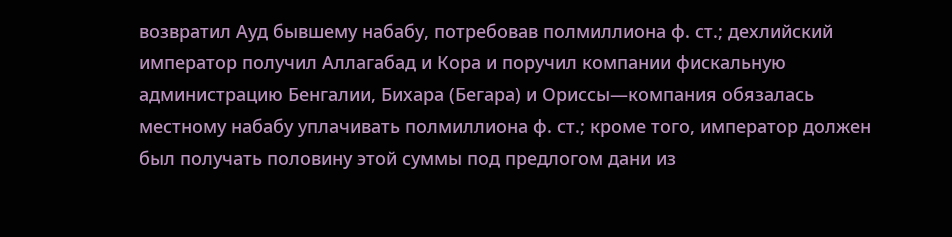возвратил Ауд бывшему набабу, потребовав полмиллиона ф. ст.; дехлийский император получил Аллагабад и Кора и поручил компании фискальную администрацию Бенгалии, Бихара (Бегара) и Ориссы—компания обязалась местному набабу уплачивать полмиллиона ф. ст.; кроме того, император должен был получать половину этой суммы под предлогом дани из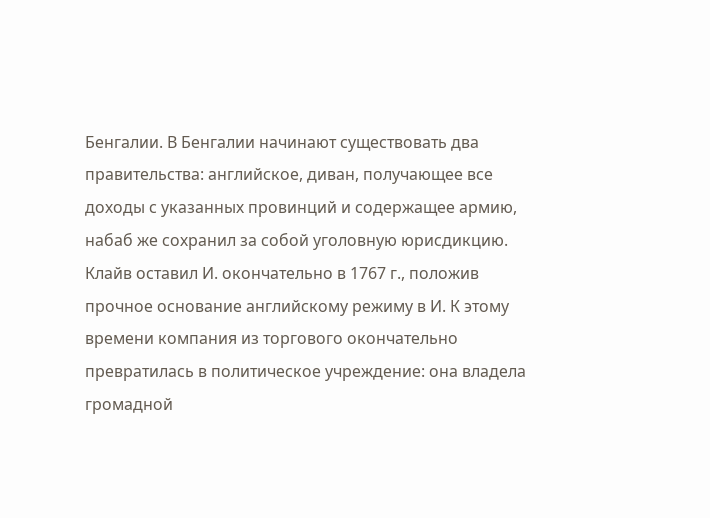Бенгалии. В Бенгалии начинают существовать два правительства: английское, диван, получающее все доходы с указанных провинций и содержащее армию, набаб же сохранил за собой уголовную юрисдикцию. Клайв оставил И. окончательно в 1767 г., положив прочное основание английскому режиму в И. К этому времени компания из торгового окончательно превратилась в политическое учреждение: она владела громадной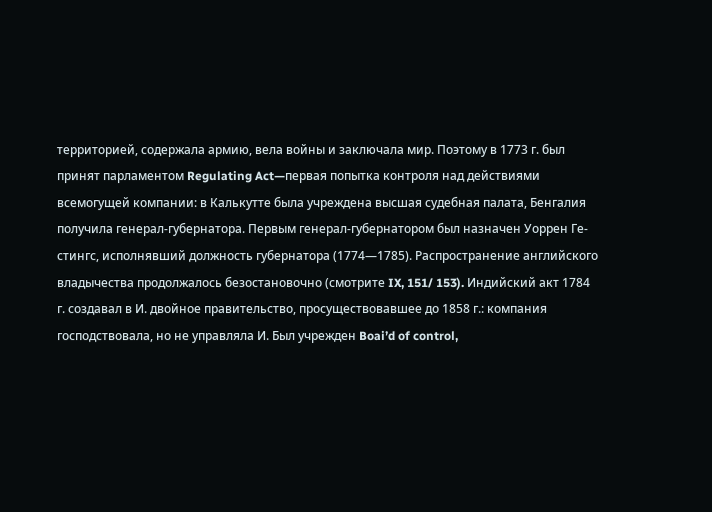территорией, содержала армию, вела войны и заключала мир. Поэтому в 1773 г. был принят парламентом Regulating Act—первая попытка контроля над действиями всемогущей компании: в Калькутте была учреждена высшая судебная палата, Бенгалия получила генерал-губернатора. Первым генерал-губернатором был назначен Уоррен Ге-стингс, исполнявший должность губернатора (1774—1785). Распространение английского владычества продолжалось безостановочно (смотрите IX, 151/ 153). Индийский акт 1784 г. создавал в И. двойное правительство, просуществовавшее до 1858 г.: компания господствовала, но не управляла И. Был учрежден Boai’d of control,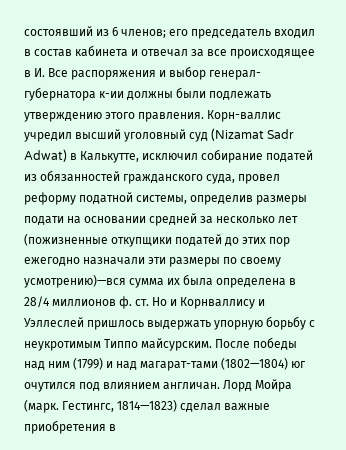состоявший из 6 членов; его председатель входил в состав кабинета и отвечал за все происходящее в И. Все распоряжения и выбор генерал-губернатора к-ии должны были подлежать утверждению этого правления. Корн-валлис учредил высший уголовный суд (Nizamat Sadr Adwat) в Калькутте, исключил собирание податей из обязанностей гражданского суда, провел реформу податной системы, определив размеры подати на основании средней за несколько лет (пожизненные откупщики податей до этих пор ежегодно назначали эти размеры по своему усмотрению)—вся сумма их была определена в 28/4 миллионов ф. ст. Но и Корнваллису и Уэллеслей пришлось выдержать упорную борьбу с неукротимым Типпо майсурским. После победы над ним (1799) и над магарат-тами (1802—1804) юг очутился под влиянием англичан. Лорд Мойра (марк. Гестингс, 1814—1823) сделал важные приобретения в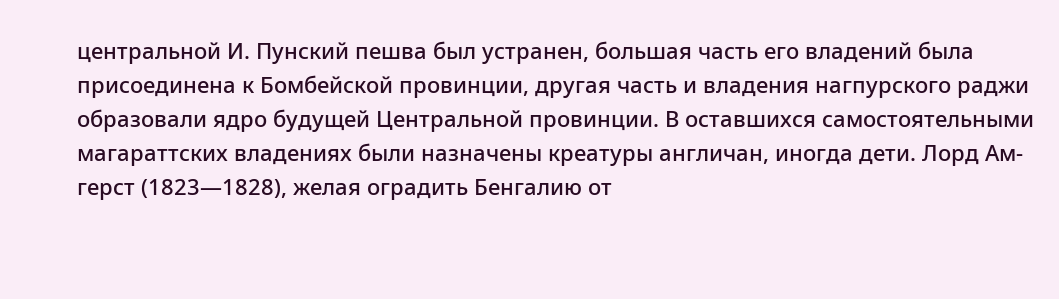центральной И. Пунский пешва был устранен, большая часть его владений была присоединена к Бомбейской провинции, другая часть и владения нагпурского раджи образовали ядро будущей Центральной провинции. В оставшихся самостоятельными магараттских владениях были назначены креатуры англичан, иногда дети. Лорд Ам-герст (1823—1828), желая оградить Бенгалию от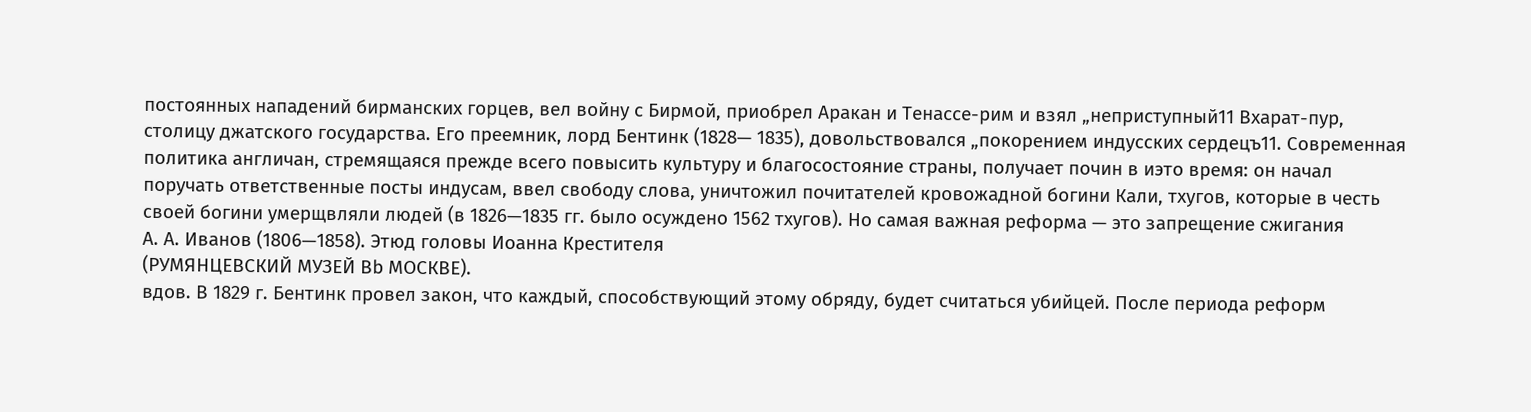постоянных нападений бирманских горцев, вел войну с Бирмой, приобрел Аракан и Тенассе-рим и взял „неприступный11 Вхарат-пур, столицу джатского государства. Его преемник, лорд Бентинк (1828— 1835), довольствовался „покорением индусских сердецъ11. Современная политика англичан, стремящаяся прежде всего повысить культуру и благосостояние страны, получает почин в иэто время: он начал поручать ответственные посты индусам, ввел свободу слова, уничтожил почитателей кровожадной богини Кали, тхугов, которые в честь своей богини умерщвляли людей (в 1826—1835 гг. было осуждено 1562 тхугов). Но самая важная реформа — это запрещение сжигания
А. А. Иванов (1806—1858). Этюд головы Иоанна Крестителя
(РУМЯНЦЕВСКИЙ МУЗЕЙ Вb МОСКВЕ).
вдов. В 1829 г. Бентинк провел закон, что каждый, способствующий этому обряду, будет считаться убийцей. После периода реформ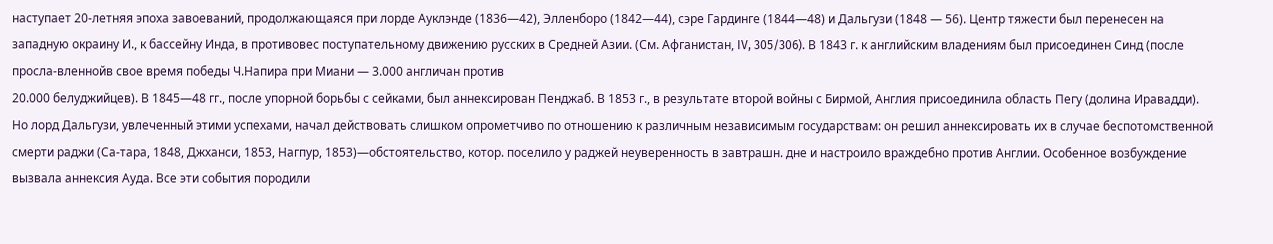наступает 20-летняя эпоха завоеваний, продолжающаяся при лорде Ауклэнде (1836—42), Элленборо (1842—44), сэре Гардинге (1844—48) и Дальгузи (1848 — 56). Центр тяжести был перенесен на западную окраину И., к бассейну Инда, в противовес поступательному движению русских в Средней Азии. (См. Афганистан, IV, 305/306). В 1843 г. к английским владениям был присоединен Синд (после просла-вленнойв свое время победы Ч.Напира при Миани — 3.000 англичан против
20.000 белуджийцев). В 1845—48 гг., после упорной борьбы с сейками, был аннексирован Пенджаб. В 1853 г., в результате второй войны с Бирмой, Англия присоединила область Пегу (долина Иравадди). Но лорд Дальгузи, увлеченный этими успехами, начал действовать слишком опрометчиво по отношению к различным независимым государствам: он решил аннексировать их в случае беспотомственной смерти раджи (Са-тара, 1848, Джханси, 1853, Нагпур, 1853)—обстоятельство, котор. поселило у раджей неуверенность в завтрашн. дне и настроило враждебно против Англии. Особенное возбуждение вызвала аннексия Ауда. Все эти события породили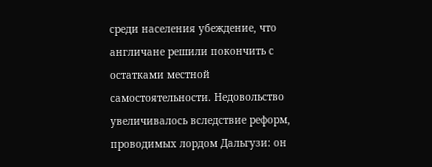среди населения убеждение, что англичане решили покончить с остатками местной самостоятельности. Недовольство увеличивалось вследствие реформ, проводимых лордом Дальгузи: он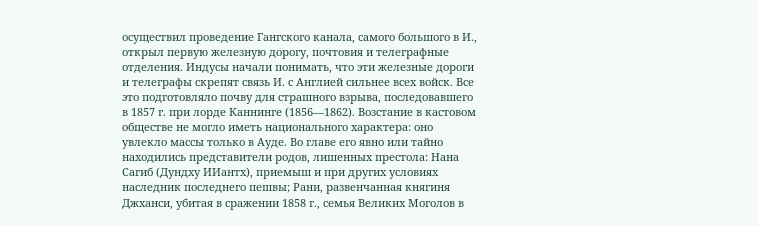осуществил проведение Гангского канала, самого большого в И., открыл первую железную дорогу, почтовия и телеграфные отделения. Индусы начали понимать, что эти железные дороги и телеграфы скрепят связь И. с Англией сильнее всех войск. Все это подготовляло почву для страшного взрыва, последовавшего в 1857 г. при лорде Каннинге (1856—1862). Возстание в кастовом обществе не могло иметь национального характера: оно увлекло массы только в Ауде. Во главе его явно или тайно находились представители родов, лишенных престола: Нана
Сагиб (Дундху ИИантх), приемыш и при других условиях наследник последнего пешвы; Рани, развенчанная княгиня Джханси, убитая в сражении 1858 г., семья Великих Моголов в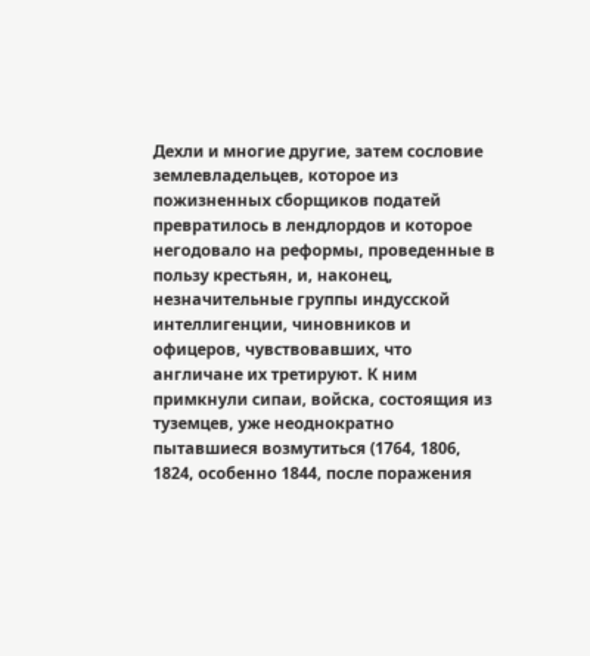Дехли и многие другие, затем сословие землевладельцев, которое из пожизненных сборщиков податей превратилось в лендлордов и которое негодовало на реформы, проведенные в пользу крестьян, и, наконец, незначительные группы индусской интеллигенции, чиновников и офицеров, чувствовавших, что англичане их третируют. К ним примкнули сипаи, войска, состоящия из туземцев, уже неоднократно пытавшиеся возмутиться (1764, 1806, 1824, особенно 1844, после поражения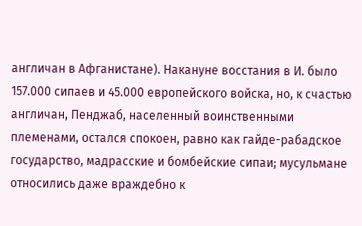англичан в Афганистане). Накануне восстания в И. было 157.000 сипаев и 45.000 европейского войска, но, к счастью англичан, Пенджаб, населенный воинственными племенами, остался спокоен, равно как гайде-рабадское государство, мадрасские и бомбейские сипаи; мусульмане относились даже враждебно к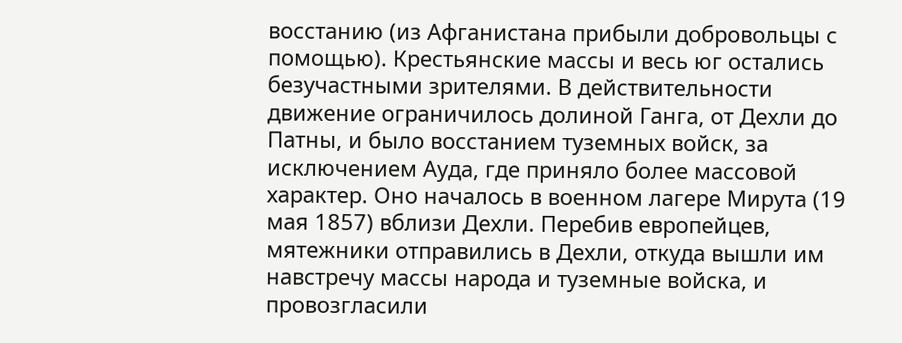восстанию (из Афганистана прибыли добровольцы с помощью). Крестьянские массы и весь юг остались безучастными зрителями. В действительности движение ограничилось долиной Ганга, от Дехли до Патны, и было восстанием туземных войск, за исключением Ауда, где приняло более массовой характер. Оно началось в военном лагере Мирута (19 мая 1857) вблизи Дехли. Перебив европейцев, мятежники отправились в Дехли, откуда вышли им навстречу массы народа и туземные войска, и провозгласили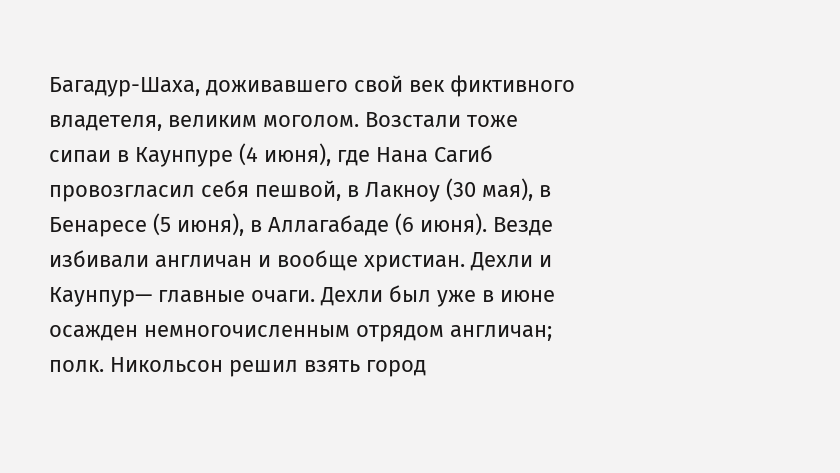Багадур-Шаха, доживавшего свой век фиктивного владетеля, великим моголом. Возстали тоже сипаи в Каунпуре (4 июня), где Нана Сагиб провозгласил себя пешвой, в Лакноу (30 мая), в Бенаресе (5 июня), в Аллагабаде (6 июня). Везде избивали англичан и вообще христиан. Дехли и Каунпур— главные очаги. Дехли был уже в июне осажден немногочисленным отрядом англичан; полк. Никольсон решил взять город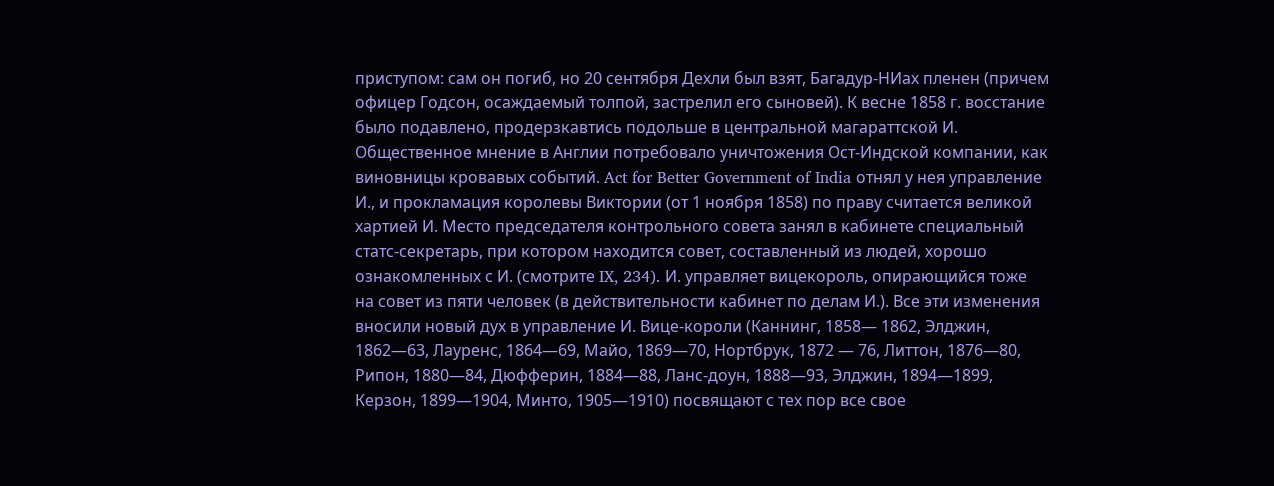приступом: сам он погиб, но 20 сентября Дехли был взят, Багадур-НИах пленен (причем офицер Годсон, осаждаемый толпой, застрелил его сыновей). К весне 1858 г. восстание было подавлено, продерзкавтись подольше в центральной магараттской И. Общественное мнение в Англии потребовало уничтожения Ост-Индской компании, как виновницы кровавых событий. Act for Better Government of India отнял у нея управление И., и прокламация королевы Виктории (от 1 ноября 1858) по праву считается великой хартией И. Место председателя контрольного совета занял в кабинете специальный статс-секретарь, при котором находится совет, составленный из людей, хорошо ознакомленных с И. (смотрите IX, 234). И. управляет вицекороль, опирающийся тоже на совет из пяти человек (в действительности кабинет по делам И.). Все эти изменения вносили новый дух в управление И. Вице-короли (Каннинг, 1858— 1862, Элджин, 1862—63, Лауренс, 1864—69, Майо, 1869—70, Нортбрук, 1872 — 76, Литтон, 1876—80, Рипон, 1880—84, Дюфферин, 1884—88, Ланс-доун, 1888—93, Элджин, 1894—1899, Керзон, 1899—1904, Минто, 1905—1910) посвящают с тех пор все свое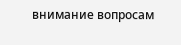внимание вопросам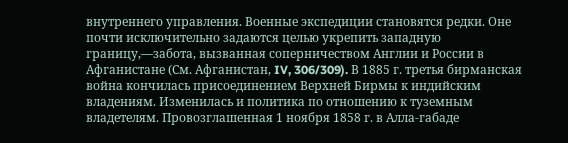внутреннего управления. Военные экспедиции становятся редки. Оне почти исключительно задаются целью укрепить западную границу,—забота, вызванная соперничеством Англии и России в Афганистане (См. Афганистан, IV, 306/309). В 1885 г. третья бирманская война кончилась присоединением Верхней Бирмы к индийским владениям. Изменилась и политика по отношению к туземным владетелям. Провозглашенная 1 ноября 1858 г. в Алла-габаде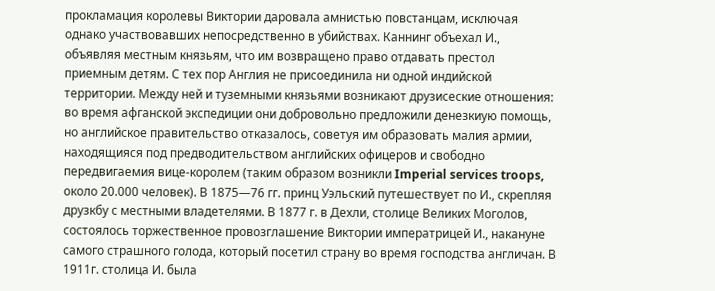прокламация королевы Виктории даровала амнистью повстанцам, исключая однако участвовавших непосредственно в убийствах. Каннинг объехал И., объявляя местным князьям, что им возвращено право отдавать престол приемным детям. С тех пор Англия не присоединила ни одной индийской территории. Между ней и туземными князьями возникают друзисеские отношения: во время афганской экспедиции они добровольно предложили денезкиую помощь, но английское правительство отказалось, советуя им образовать малия армии, находящияся под предводительством английских офицеров и свободно передвигаемия вице-королем (таким образом возникли Imperial services troops, около 20.000 человек). В 1875—76 гг. принц Уэльский путешествует по И., скрепляя друзкбу с местными владетелями. В 1877 г. в Дехли, столице Великих Моголов, состоялось торжественное провозглашение Виктории императрицей И., накануне самого страшного голода, который посетил страну во время господства англичан. В 1911г. столица И. была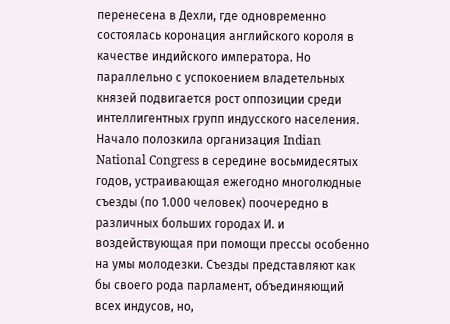перенесена в Дехли, где одновременно состоялась коронация английского короля в качестве индийского императора. Но параллельно с успокоением владетельных князей подвигается рост оппозиции среди интеллигентных групп индусского населения. Начало полозкила организация Indian National Congress в середине восьмидесятых годов, устраивающая ежегодно многолюдные съезды (по 1.000 человек) поочередно в различных больших городах И. и воздействующая при помощи прессы особенно на умы молодезки. Съезды представляют как бы своего рода парламент, объединяющий всех индусов, но,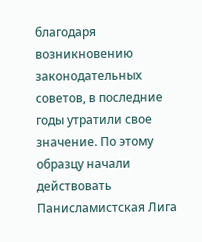благодаря возникновению законодательных советов, в последние годы утратили свое значение. По этому образцу начали действовать Панисламистская Лига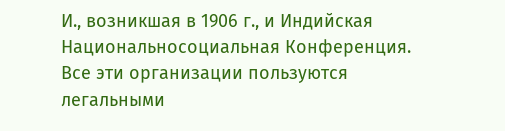И., возникшая в 1906 г., и Индийская Национальносоциальная Конференция. Все эти организации пользуются легальными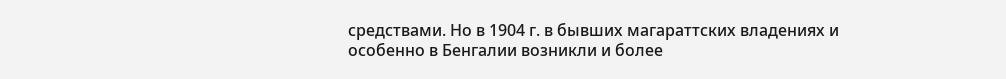средствами. Но в 1904 г. в бывших магараттских владениях и особенно в Бенгалии возникли и более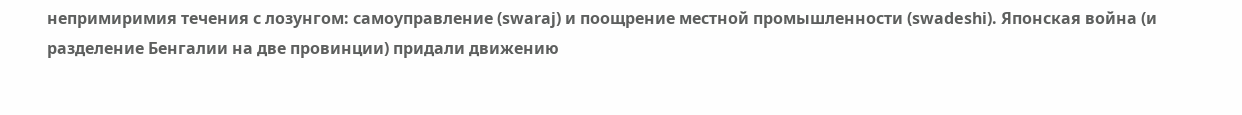непримиримия течения с лозунгом: самоуправление (swaraj) и поощрение местной промышленности (swadeshi). Японская война (и разделение Бенгалии на две провинции) придали движению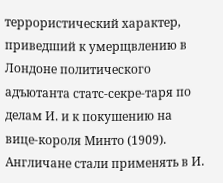террористический характер, приведший к умерщвлению в Лондоне политического адъютанта статс-секре-таря по делам И. и к покушению на вице-короля Минто (1909). Англичане стали применять в И.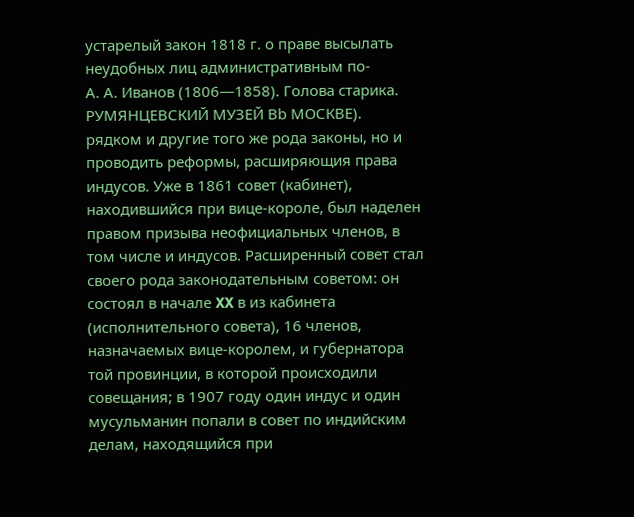устарелый закон 1818 г. о праве высылать неудобных лиц административным по-
А. А. Иванов (1806—1858). Голова старика.
РУМЯНЦЕВСКИЙ МУЗЕЙ Вb МОСКВЕ).
рядком и другие того же рода законы, но и проводить реформы, расширяющия права индусов. Уже в 1861 совет (кабинет), находившийся при вице-короле, был наделен правом призыва неофициальных членов, в том числе и индусов. Расширенный совет стал своего рода законодательным советом: он состоял в начале XX в из кабинета (исполнительного совета), 16 членов, назначаемых вице-королем, и губернатора той провинции, в которой происходили совещания; в 1907 году один индус и один мусульманин попали в совет по индийским делам, находящийся при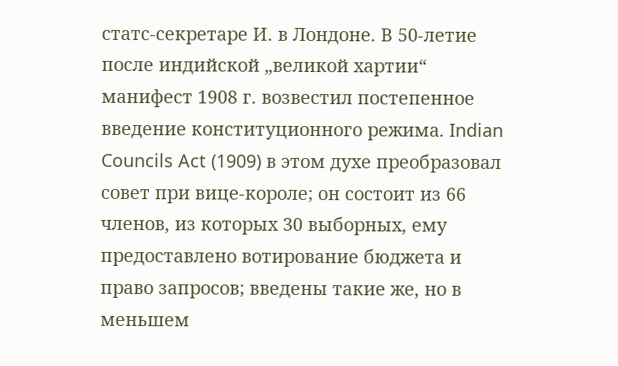статс-секретаре И. в Лондоне. В 50-летие после индийской „великой хартии“ манифест 1908 г. возвестил постепенное введение конституционного режима. Indian Councils Act (1909) в этом духе преобразовал совет при вице-короле; он состоит из 66 членов, из которых 30 выборных, ему предоставлено вотирование бюджета и право запросов; введены такие же, но в меньшем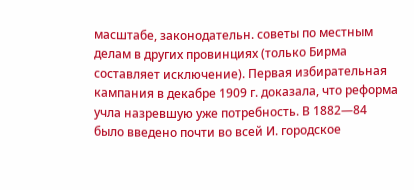масштабе, законодательн. советы по местным делам в других провинциях (только Бирма составляет исключение). Первая избирательная кампания в декабре 1909 г. доказала, что реформа учла назревшую уже потребность. В 1882—84 было введено почти во всей И. городское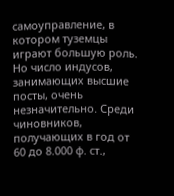самоуправление, в котором туземцы играют большую роль. Но число индусов, занимающих высшие посты, очень незначительно. Среди чиновников, получающих в год от 60 до 8.000 ф. ст.,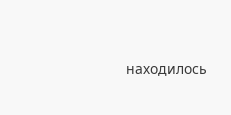находилось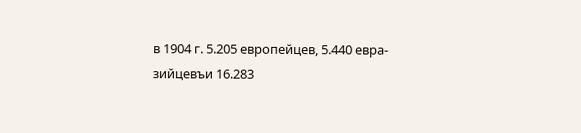в 1904 г. 5.205 европейцев, 5.440 евра-зийцевъи 16.283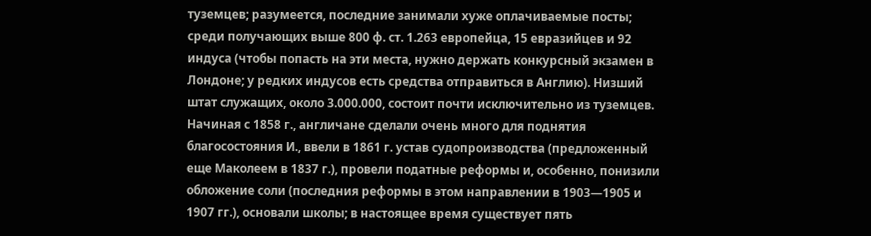туземцев; разумеется, последние занимали хуже оплачиваемые посты; среди получающих выше 800 ф. ст. 1.263 европейца, 15 евразийцев и 92 индуса (чтобы попасть на эти места, нужно держать конкурсный экзамен в Лондоне; у редких индусов есть средства отправиться в Англию). Низший штат служащих, около 3.000.000, состоит почти исключительно из туземцев. Начиная с 1858 г., англичане сделали очень много для поднятия благосостояния И., ввели в 1861 г. устав судопроизводства (предложенный еще Маколеем в 1837 г.), провели податные реформы и, особенно, понизили обложение соли (последния реформы в этом направлении в 1903—1905 и 1907 гг.), основали школы; в настоящее время существует пять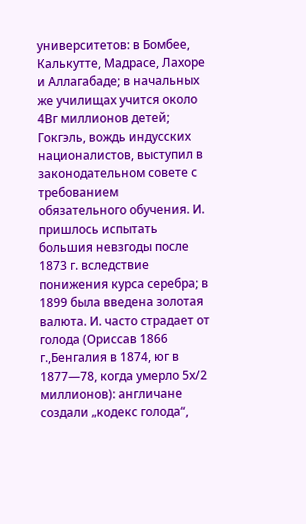университетов: в Бомбее, Калькутте, Мадрасе, Лахоре и Аллагабаде; в начальных же училищах учится около 4Вг миллионов детей; Гокгэль, вождь индусских националистов, выступил в законодательном совете с требованием обязательного обучения. И. пришлось испытать большия невзгоды после 1873 г. вследствие понижения курса серебра; в 1899 была введена золотая валюта. И. часто страдает от голода (Ориссав 1866 г.,Бенгалия в 1874, юг в 1877—78, когда умерло 5х/2 миллионов): англичане создали „кодекс голода“,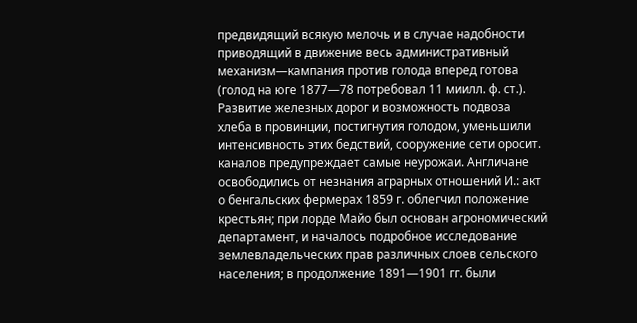предвидящий всякую мелочь и в случае надобности приводящий в движение весь административный механизм—кампания против голода вперед готова (голод на юге 1877—78 потребовал 11 миилл. ф. ст.). Развитие железных дорог и возможность подвоза хлеба в провинции, постигнутия голодом, уменьшили интенсивность этих бедствий, сооружение сети оросит. каналов предупреждает самые неурожаи. Англичане освободились от незнания аграрных отношений И.: акт о бенгальских фермерах 1859 г. облегчил положение крестьян; при лорде Майо был основан агрономический департамент, и началось подробное исследование землевладельческих прав различных слоев сельского населения; в продолжение 1891—1901 гг. были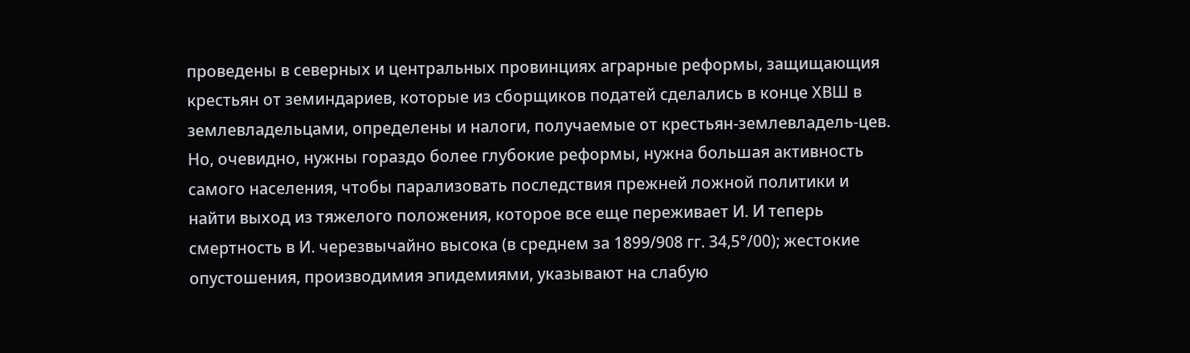проведены в северных и центральных провинциях аграрные реформы, защищающия крестьян от земиндариев, которые из сборщиков податей сделались в конце ХВШ в землевладельцами, определены и налоги, получаемые от крестьян-землевладель-цев. Но, очевидно, нужны гораздо более глубокие реформы, нужна большая активность самого населения, чтобы парализовать последствия прежней ложной политики и найти выход из тяжелого положения, которое все еще переживает И. И теперь смертность в И. черезвычайно высока (в среднем за 1899/908 гг. 34,5°/00); жестокие опустошения, производимия эпидемиями, указывают на слабую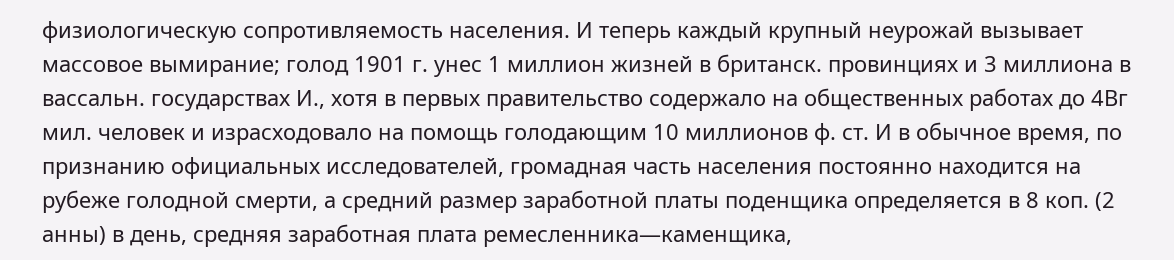физиологическую сопротивляемость населения. И теперь каждый крупный неурожай вызывает массовое вымирание; голод 1901 г. унес 1 миллион жизней в британск. провинциях и 3 миллиона в вассальн. государствах И., хотя в первых правительство содержало на общественных работах до 4Вг мил. человек и израсходовало на помощь голодающим 10 миллионов ф. ст. И в обычное время, по признанию официальных исследователей, громадная часть населения постоянно находится на рубеже голодной смерти, а средний размер заработной платы поденщика определяется в 8 коп. (2 анны) в день, средняя заработная плата ремесленника—каменщика,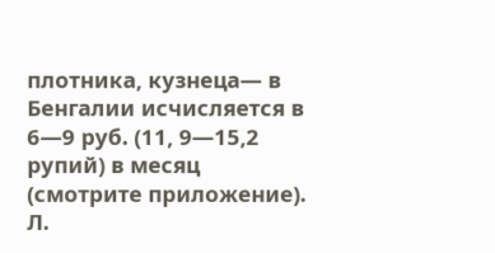плотника, кузнеца— в Бенгалии исчисляется в 6—9 руб. (11, 9—15,2 рупий) в месяц (смотрите приложение). Л.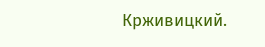Крживицкий.